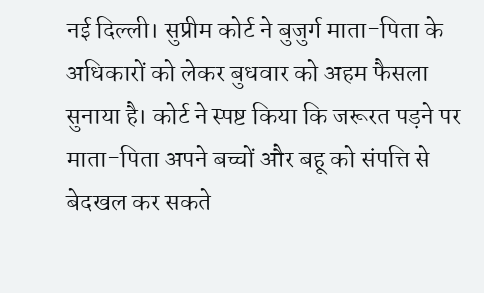नई दिल्ली। सुप्रीम कोर्ट ने बुजुर्ग माता-पिता के अधिकारों को लेकर बुधवार को अहम फैसला सुनाया है। कोर्ट ने स्पष्ट किया कि जरूरत पड़ने पर माता-पिता अपने बच्चों और बहू को संपत्ति से बेदखल कर सकते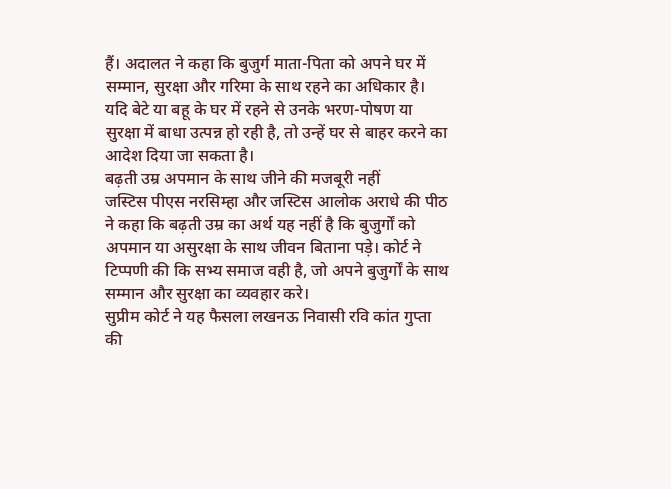हैं। अदालत ने कहा कि बुजुर्ग माता-पिता को अपने घर में सम्मान, सुरक्षा और गरिमा के साथ रहने का अधिकार है। यदि बेटे या बहू के घर में रहने से उनके भरण-पोषण या सुरक्षा में बाधा उत्पन्न हो रही है, तो उन्हें घर से बाहर करने का आदेश दिया जा सकता है।
बढ़ती उम्र अपमान के साथ जीने की मजबूरी नहीं
जस्टिस पीएस नरसिम्हा और जस्टिस आलोक अराधे की पीठ ने कहा कि बढ़ती उम्र का अर्थ यह नहीं है कि बुजुर्गों को अपमान या असुरक्षा के साथ जीवन बिताना पड़े। कोर्ट ने टिप्पणी की कि सभ्य समाज वही है, जो अपने बुजुर्गों के साथ सम्मान और सुरक्षा का व्यवहार करे।
सुप्रीम कोर्ट ने यह फैसला लखनऊ निवासी रवि कांत गुप्ता की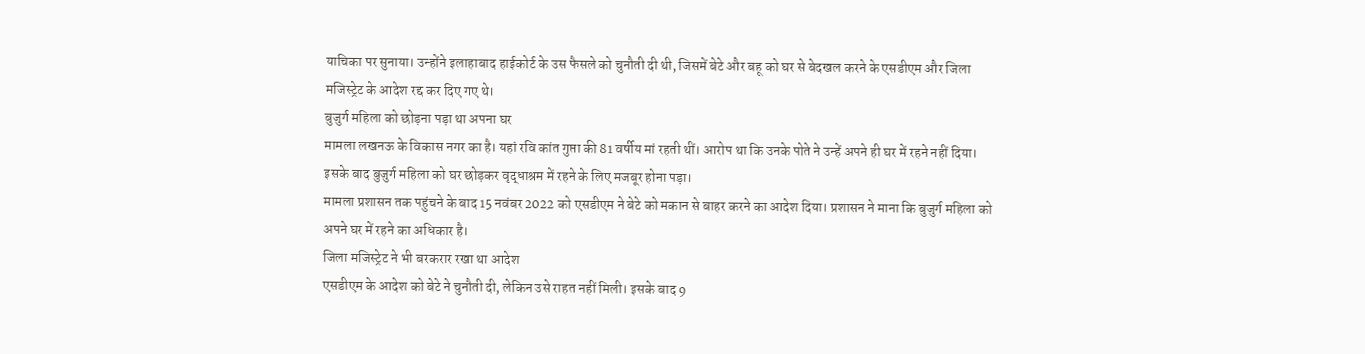याचिका पर सुनाया। उन्होंने इलाहाबाद हाईकोर्ट के उस फैसले को चुनौती दी थी, जिसमें बेटे और बहू को घर से बेदखल करने के एसडीएम और जिला मजिस्ट्रेट के आदेश रद्द कर दिए गए थे।
बुजुर्ग महिला को छोड़ना पड़ा था अपना घर
मामला लखनऊ के विकास नगर का है। यहां रवि कांत गुप्ता की 81 वर्षीय मां रहती थीं। आरोप था कि उनके पोते ने उन्हें अपने ही घर में रहने नहीं दिया। इसके बाद बुजुर्ग महिला को घर छोड़कर वृद्धाश्रम में रहने के लिए मजबूर होना पड़ा।
मामला प्रशासन तक पहुंचने के बाद 15 नवंबर 2022 को एसडीएम ने बेटे को मकान से बाहर करने का आदेश दिया। प्रशासन ने माना कि बुजुर्ग महिला को अपने घर में रहने का अधिकार है।
जिला मजिस्ट्रेट ने भी बरकरार रखा था आदेश
एसडीएम के आदेश को बेटे ने चुनौती दी, लेकिन उसे राहत नहीं मिली। इसके बाद 9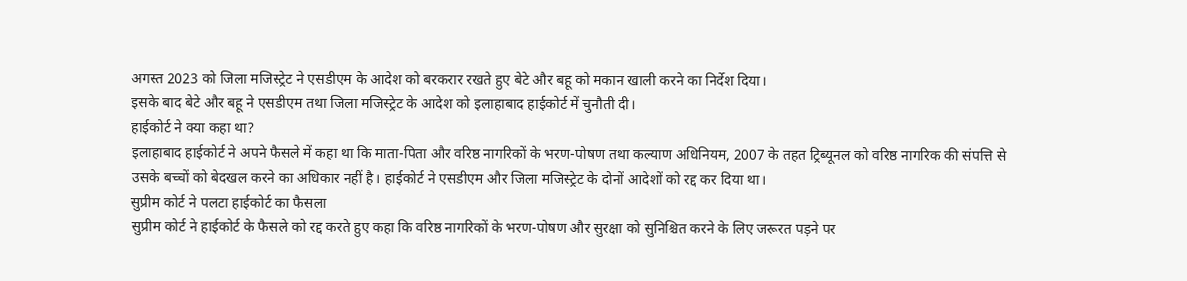अगस्त 2023 को जिला मजिस्ट्रेट ने एसडीएम के आदेश को बरकरार रखते हुए बेटे और बहू को मकान खाली करने का निर्देश दिया।
इसके बाद बेटे और बहू ने एसडीएम तथा जिला मजिस्ट्रेट के आदेश को इलाहाबाद हाईकोर्ट में चुनौती दी।
हाईकोर्ट ने क्या कहा था?
इलाहाबाद हाईकोर्ट ने अपने फैसले में कहा था कि माता-पिता और वरिष्ठ नागरिकों के भरण-पोषण तथा कल्याण अधिनियम, 2007 के तहत ट्रिब्यूनल को वरिष्ठ नागरिक की संपत्ति से उसके बच्चों को बेदखल करने का अधिकार नहीं है। हाईकोर्ट ने एसडीएम और जिला मजिस्ट्रेट के दोनों आदेशों को रद्द कर दिया था।
सुप्रीम कोर्ट ने पलटा हाईकोर्ट का फैसला
सुप्रीम कोर्ट ने हाईकोर्ट के फैसले को रद्द करते हुए कहा कि वरिष्ठ नागरिकों के भरण-पोषण और सुरक्षा को सुनिश्चित करने के लिए जरूरत पड़ने पर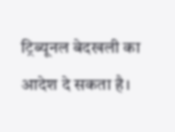ट्रिब्यूनल बेदखली का आदेश दे सकता है।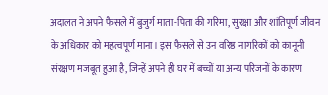अदालत ने अपने फैसले में बुजुर्ग माता-पिता की गरिमा, सुरक्षा और शांतिपूर्ण जीवन के अधिकार को महत्वपूर्ण माना। इस फैसले से उन वरिष्ठ नागरिकों को कानूनी संरक्षण मजबूत हुआ है, जिन्हें अपने ही घर में बच्चों या अन्य परिजनों के कारण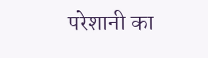परेशानी का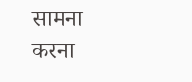सामना करना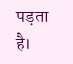पड़ता है।